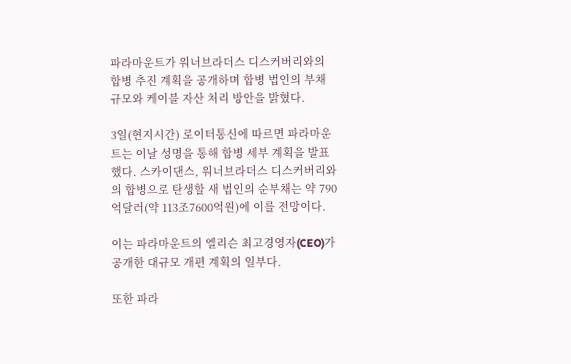파라마운트가 워너브라더스 디스커버리와의 합병 추진 계획을 공개하며 합병 법인의 부채 규모와 케이블 자산 처리 방안을 밝혔다.

3일(현지시간) 로이터통신에 따르면 파라마운트는 이날 성명을 통해 합병 세부 계획을 발표했다. 스카이댄스, 워너브라더스 디스커버리와의 합병으로 탄생할 새 법인의 순부채는 약 790억달러(약 113조7600억원)에 이를 전망이다.

이는 파라마운트의 엘리슨 최고경영자(CEO)가 공개한 대규모 개편 계획의 일부다.

또한 파라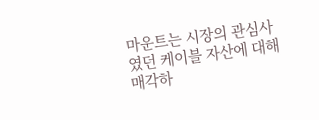마운트는 시장의 관심사였던 케이블 자산에 대해 매각하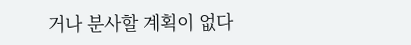거나 분사할 계획이 없다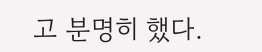고 분명히 했다.